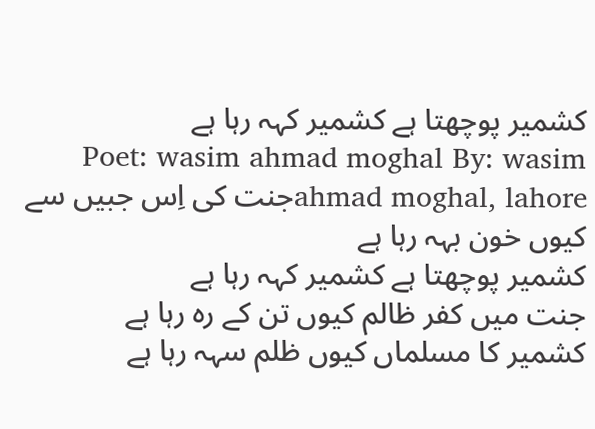کشمیر پوچھتا ہے کشمیر کہہ رہا ہے
Poet: wasim ahmad moghal By: wasim ahmad moghal, lahoreجنت کی اِس جبیں سے کیوں خون بہہ رہا ہے
کشمیر پوچھتا ہے کشمیر کہہ رہا ہے
جنت میں کفر ظالم کیوں تن کے رہ رہا ہے
کشمیر کا مسلماں کیوں ظلم سہہ رہا ہے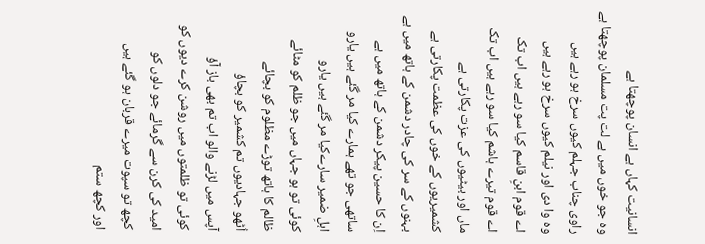انسانیت کہاں ہے انسان پوچھتا ہے
وہ جو خوں میں ہے لت پت مسلمان پوچھتا ہے
راوی چناب جہلم کیوں سرخ ہو رہے ہیں
وہ وا دی اور نیلم کیوں سرخ ہو رہے ہیں
اے قوم ابنِ قاسم کیا سو رہے ہیں اب تک
اے قوم تیرے ہاشم کیا سو رہے ہیں اب تک
ماں اور بیٹیوں کی عزت پکارتی ہے
کشمیریوں کے خوں کی عظمت پکارتی ہے
بہنوں کے سر کی چادر دشمن کے ہاتھ میں ہے
اِن کا حسین پیکر دشمن کے ہاتھ میں ہے
ساتھی جو تھے ہمارے کیا مر گئے ہیں یارو
اہلِ ضمیر سارےکیا مر گئے ہیں یارو
کوئی تو ہو جہاں میں جو ظلم کو مٹائے
ظالم کا ہاتھ توڑے مظلوم کو بچائے
اُٹھو جہادیوں تم کشمیر کو بچاؤ
آپس میں لڑنے والو اب تم بھی باز آؤ
کوئی تو ظلمتوں میں روشن کرے دیوں کو
امید کی کرن سے گرمائے جو دلوں کو
کچھ تو سپوت میرے قربان ہو گئے ہیں
اور کچھ ستم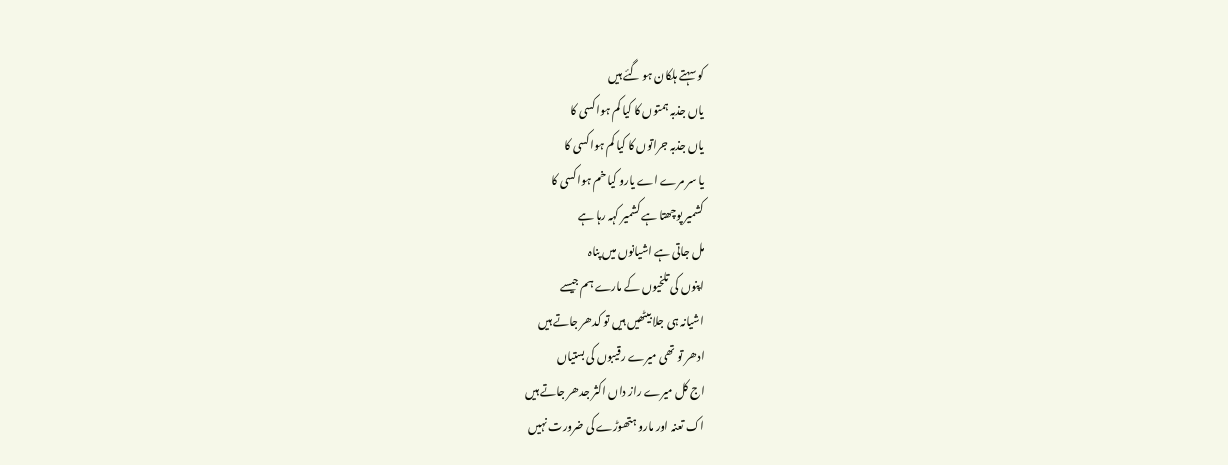کو سہتے ہلکان ہو گئے ہیں
یاں جذبہ ہمتوں کا کیا کم ہوا کسی کا
یاں جذبہ جراتوں کا کیا کم ہوا کسی کا
یا سر مرے اے یارو کیا خم ہوا کسی کا
کشمیر پوچھتا ہے کشمیر کہہ رہا ہے
مل جاتی ہے اشیانوں میں پناہ
اپنوں کی تلخیوں کے مارے ہم جیسے
اشیانہ ہی جلا بیٹھیں ہیں تو کدھر جاتے ہیں
ادھر تو تھی میرے رقیبوں کی بستیاں
اج کل میرے راز داں اکثر جدھر جاتے ہیں
اک تعنہ اور مارو ہتھوڑے کی ضرورت نہیں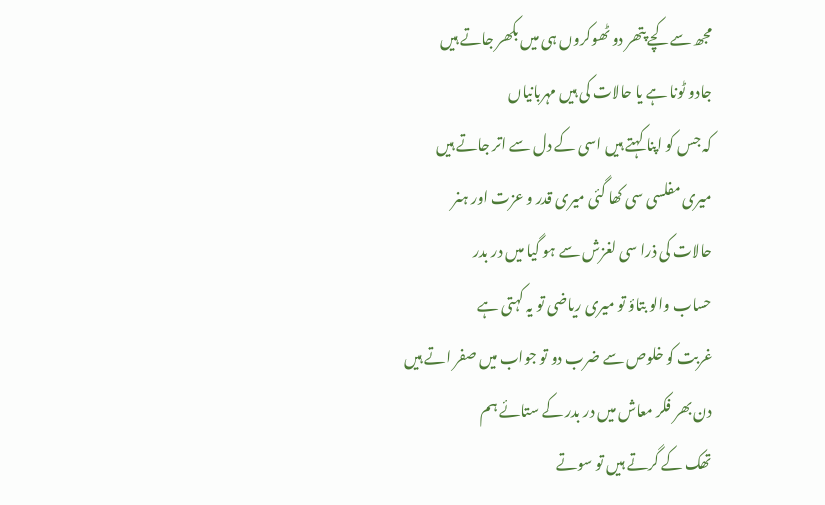مجھ سے کچے پتھر دو ٹھوکروں ہی میں بکھر جاتے ہیں
جادو ٹونا ہے یا حالات کی ہیں مہربانیاں
کہ جس کو اپنا کہتے ہیں اسی کے دل سے اتر جاتے ہیں
میری مفلسی سی کھا گئی میری قدر و عزت اور ہنر
حالات کی ذرا سی لغزش سے ہو گیا میں در بدر
حساب والو بتاؤ تو میری ریاضی تو یہ کہتی ہے
غربت کو خلوص سے ضرب دو تو جواب میں صفر اتے ہیں
دن بھر فکر معاش میں در بدر کے ستائے ہم
تھک کے گرتے ہیں تو سوتے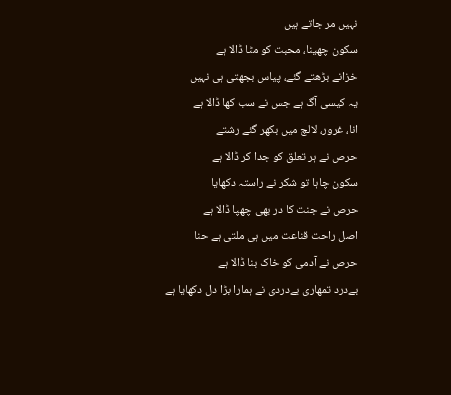نہیں مر جاتے ہیں
سکون چھینا، محبت کو مٹا ڈالا ہے
خزانے بڑھتے گئے، پیاس بجھتی ہی نہیں
یہ کیسی آگ ہے جس نے سب کھا ڈالا ہے
انا، غرور، لالچ میں بکھر گئے رشتے
حرص نے ہر تعلق کو جدا کر ڈالا ہے
سکون چاہا تو شکر نے راستہ دکھایا
حرص نے جنت کا در بھی چھپا ڈالا ہے
اصل راحت قناعت میں ہی ملتی ہے حنا
حرص نے آدمی کو خاک بنا ڈالا ہے
بےدرد تمھاری بےدردی نے ہمارا بڑا دل دکھایا ہے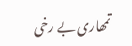تمھاری بے رخی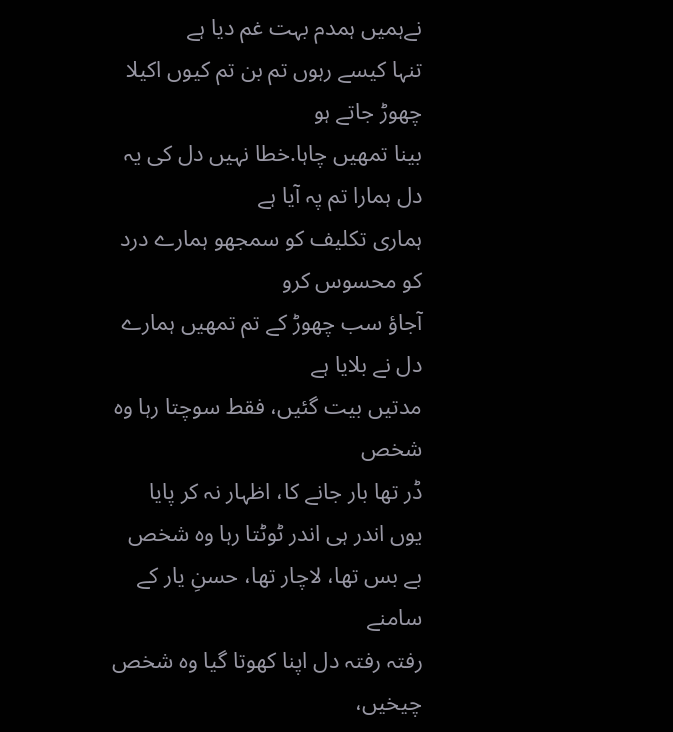نےہمیں ہمدم بہت غم دیا ہے
تنہا کیسے رہوں تم بن تم کیوں اکیلا چھوڑ جاتے ہو
بینا تمھیں چاہا.خطا نہیں دل کی یہ دل ہمارا تم پہ آیا ہے
ہماری تکلیف کو سمجھو ہمارے درد کو محسوس کرو
آجاؤ سب چھوڑ کے تم تمھیں ہمارے دل نے بلایا ہے
مدتیں بیت گئیں، فقط سوچتا رہا وہ شخص
ڈر تھا بار جانے کا، اظہار نہ کر پایا
یوں اندر ہی اندر ٹوٹتا رہا وہ شخص
بے بس تھا، لاچار تھا، حسنِ یار کے سامنے
رفتہ رفتہ دل اپنا کھوتا گیا وہ شخص
چیخیں،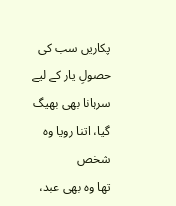پکاریں سب کی حصولِ یار کے لیے
سرہانا بھی بھیگ گیا، اتنا رویا وہ شخص
تھا وہ بھی عبد،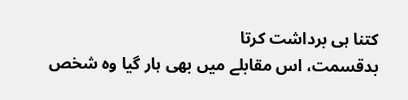کتنا ہی برداشت کرتا
بدقسمت، اس مقابلے میں بھی ہار گیا وہ شخص